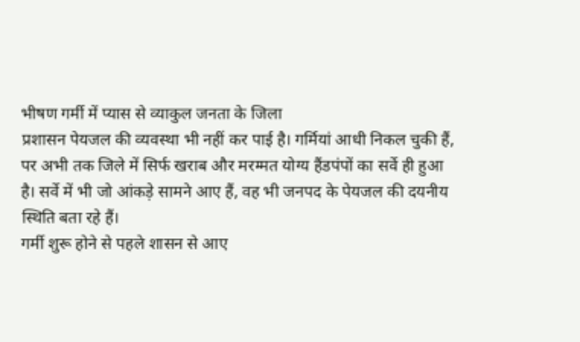भीषण गर्मी में प्यास से व्याकुल जनता के जिला
प्रशासन पेयजल की व्यवस्था भी नहीं कर पाई है। गर्मियां आधी निकल चुकी हैं,
पर अभी तक जिले में सिर्फ खराब और मरम्मत योग्य हैंडपंपों का सर्वे ही हुआ
है। सर्वे में भी जो आंकड़े सामने आए हैं, वह भी जनपद के पेयजल की दयनीय
स्थिति बता रहे हैं।
गर्मी शुरू होने से पहले शासन से आए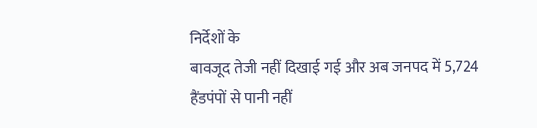निर्देशों के
बावजूद तेजी नहीं दिखाई गई और अब जनपद में 5,724 हैंडपंपों से पानी नहीं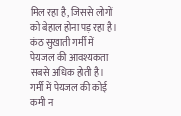मिल रहा है, जिससे लोगों को बेहाल होना पड़ रहा है। कंठ सुखाती गर्मी में
पेयजल की आवश्यकता सबसे अधिक होती है।
गर्मी में पेयजल की कोई कमी न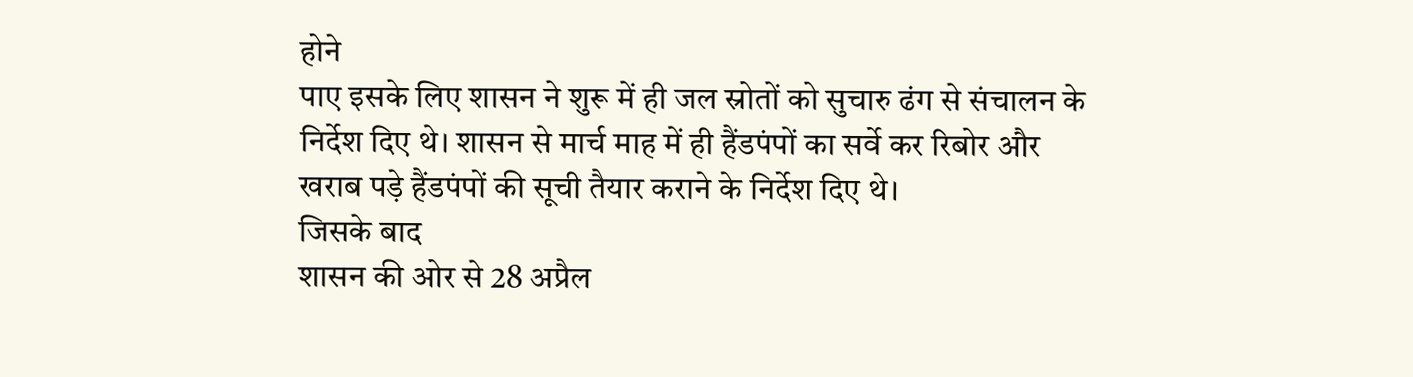होने
पाए इसके लिए शासन ने शुरू में ही जल स्रोतों को सुचारु ढंग से संचालन के
निर्देश दिए थे। शासन से मार्च माह में ही हैंडपंपों का सर्वे कर रिबोर और
खराब पड़े हैंडपंपों की सूची तैयार कराने के निर्देश दिए थे।
जिसके बाद
शासन की ओर से 28 अप्रैल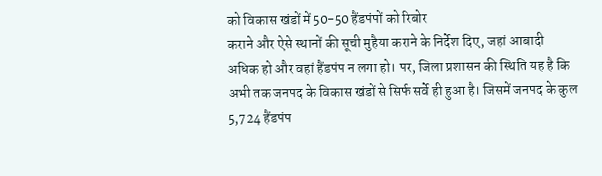को विकास खंडों में 50-50 हैंडपंपों को रिबोर
कराने और ऐसे स्थानों की सूची मुहैया कराने के निर्देश दिए, जहां आबादी
अधिक हो और वहां हैंडपंप न लगा हो। पर, जिला प्रशासन की स्थिति यह है कि
अभी तक जनपद के विकास खंडों से सिर्फ सर्वे ही हुआ है। जिसमें जनपद के कुल
5,724 हैंडपंप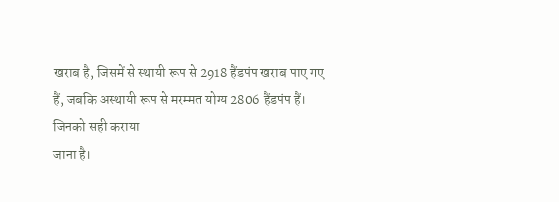खराब है, जिसमें से स्थायी रूप से 2918 हैंडपंप खराब पाए गए
हैं, जबकि अस्थायी रूप से मरम्मत योग्य 2806 हैंडपंप हैं।
जिनको सही कराया
जाना है।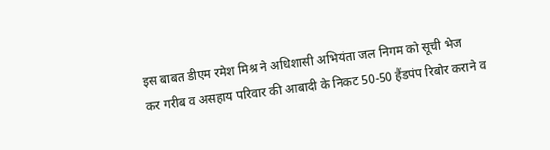इस बाबत डीएम रमेश मिश्र ने अधिशासी अभियंता जल निगम को सूची भेज
कर गरीब व असहाय परिवार की आबादी के निकट 50-50 हैंडपंप रिबोर कराने व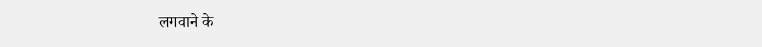लगवाने के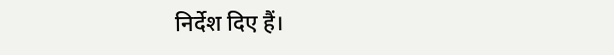निर्देश दिए हैं।